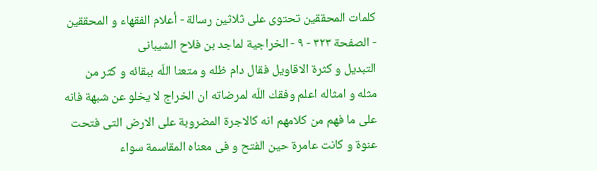كلمات المحققين تحتوی علی ثلاثین رسالة - أعلام الفقهاء و المحققین - الصفحة ٣٢٣ - ٩ - الخراجية لماجد بن فلاح الشيبانى
التبديل و كثرة الاقاويل فقال دام ظله و متعنا اللّه ببقائه و كثر من مثله و امثاله اعلم وفقك اللّه لمرضاته ان الخراج لا يخلو عن شبهة فانه على ما فهم من كلامهم انه كالاجرة المضروبة على الارض التى فتحت عنوة و كانت عامرة حين الفتح و فى معناه المقاسمة سواء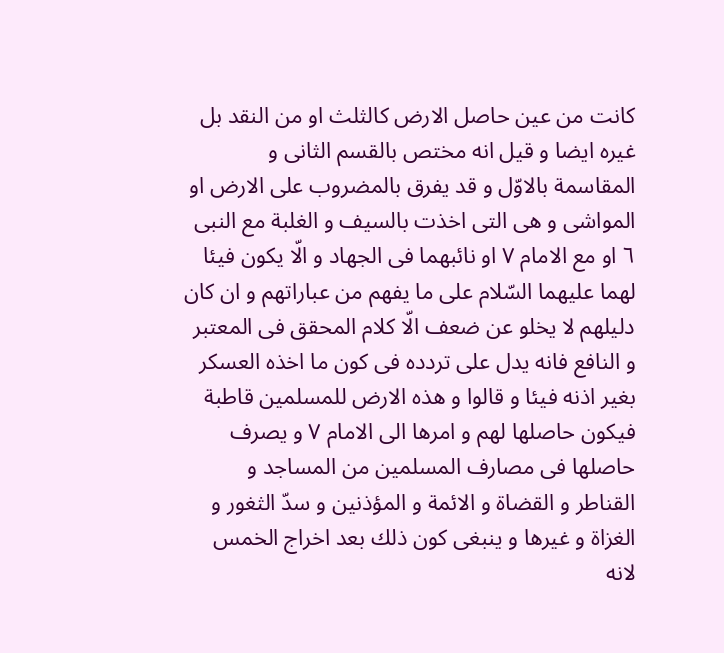كانت من عين حاصل الارض كالثلث او من النقد بل غيره ايضا و قيل انه مختص بالقسم الثانى و المقاسمة بالاوّل و قد يفرق بالمضروب على الارض او المواشى و هى التى اخذت بالسيف و الغلبة مع النبى ٦ او مع الامام ٧ او نائبهما فى الجهاد و الّا يكون فيئا لهما عليهما السّلام على ما يفهم من عباراتهم و ان كان دليلهم لا يخلو عن ضعف الّا كلام المحقق فى المعتبر و النافع فانه يدل على تردده فى كون ما اخذه العسكر بغير اذنه فيئا و قالوا و هذه الارض للمسلمين قاطبة فيكون حاصلها لهم و امرها الى الامام ٧ و يصرف حاصلها فى مصارف المسلمين من المساجد و القناطر و القضاة و الائمة و المؤذنين و سدّ الثغور و الغزاة و غيرها و ينبغى كون ذلك بعد اخراج الخمس لانه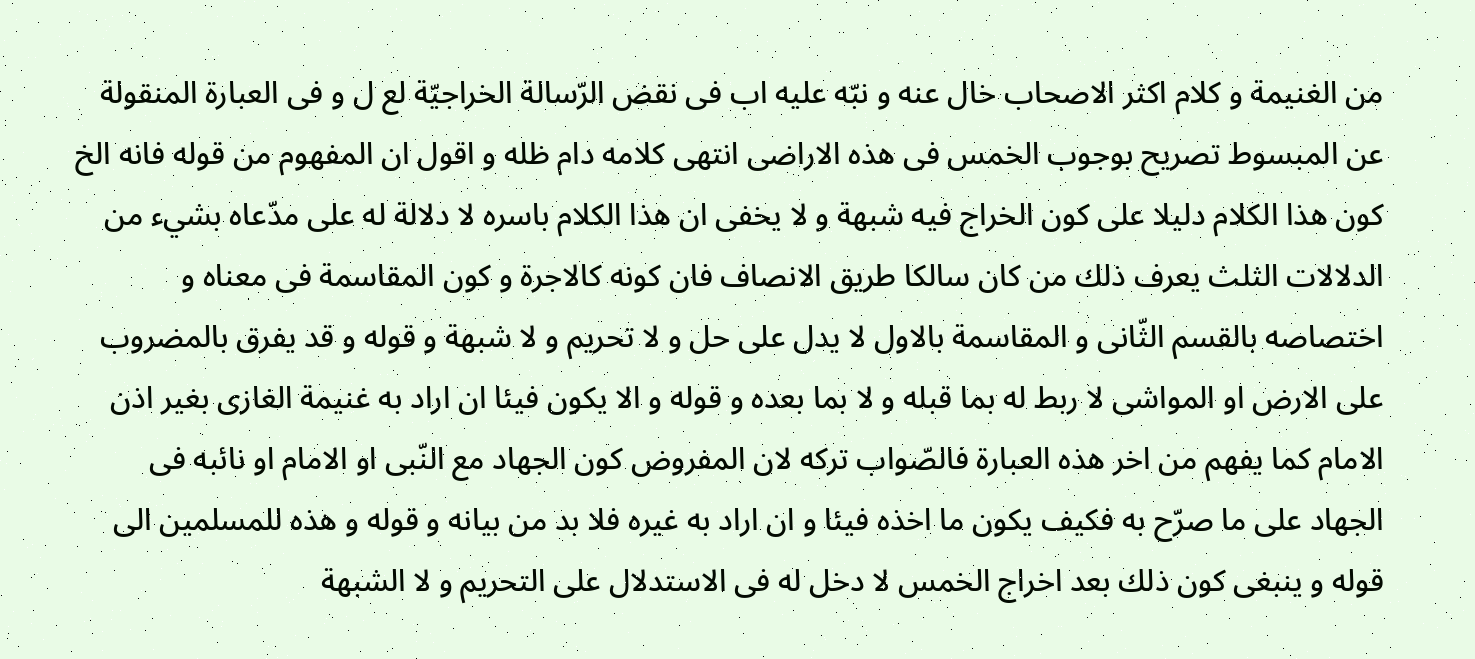من الغنيمة و كلام اكثر الاصحاب خال عنه و نبّه عليه اب فى نقض الرّسالة الخراجيّة لع ل و فى العبارة المنقولة عن المبسوط تصريح بوجوب الخمس فى هذه الاراضى انتهى كلامه دام ظله و اقول ان المفهوم من قوله فانه الخ كون هذا الكلام دليلا على كون الخراج فيه شبهة و لا يخفى ان هذا الكلام باسره لا دلالة له على مدّعاه بشيء من الدلالات الثلث يعرف ذلك من كان سالكا طريق الانصاف فان كونه كالاجرة و كون المقاسمة فى معناه و اختصاصه بالقسم الثّانى و المقاسمة بالاول لا يدل على حل و لا تحريم و لا شبهة و قوله و قد يفرق بالمضروب على الارض او المواشى لا ربط له بما قبله و لا بما بعده و قوله و الا يكون فيئا ان اراد به غنيمة الغازى بغير اذن الامام كما يفهم من اخر هذه العبارة فالصّواب تركه لان المفروض كون الجهاد مع النّبى او الامام او نائبه فى الجهاد على ما صرّح به فكيف يكون ما اخذه فيئا و ان اراد به غيره فلا بد من بيانه و قوله و هذه للمسلمين الى قوله و ينبغى كون ذلك بعد اخراج الخمس لا دخل له فى الاستدلال على التحريم و لا الشبهة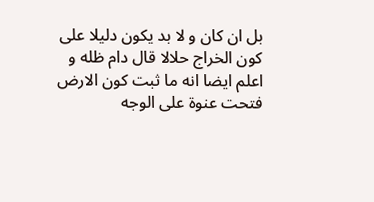بل ان كان و لا بد يكون دليلا على كون الخراج حلالا قال دام ظله و اعلم ايضا انه ما ثبت كون الارض فتحت عنوة على الوجه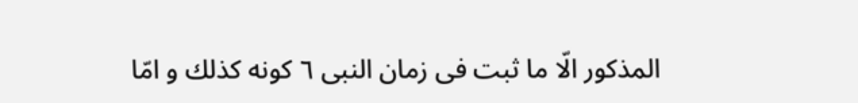المذكور الّا ما ثبت فى زمان النبى ٦ كونه كذلك و امّا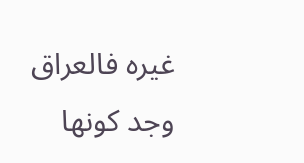غيره فالعراق وجد كونها